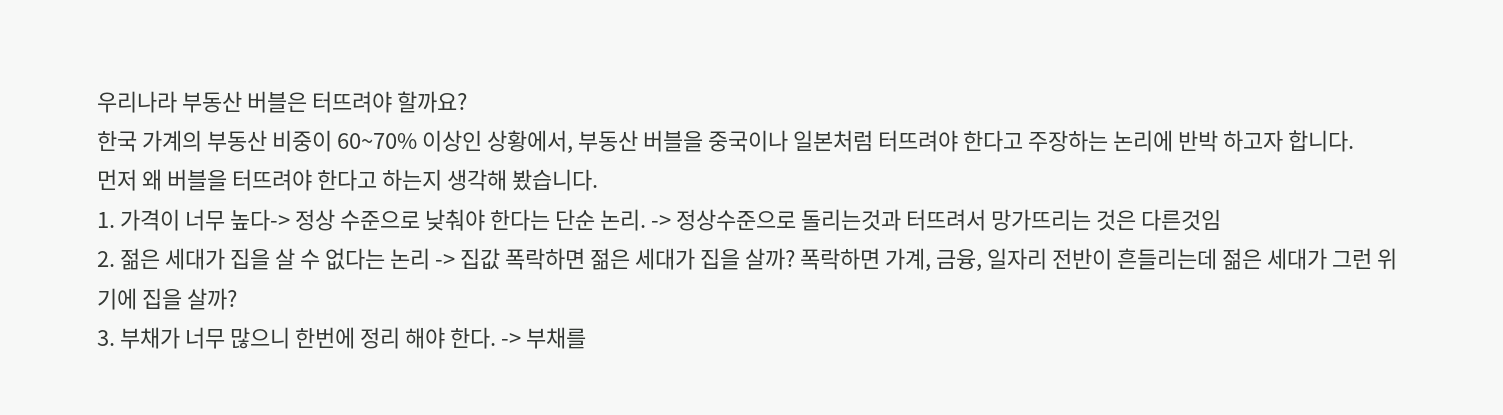우리나라 부동산 버블은 터뜨려야 할까요?
한국 가계의 부동산 비중이 60~70% 이상인 상황에서, 부동산 버블을 중국이나 일본처럼 터뜨려야 한다고 주장하는 논리에 반박 하고자 합니다.
먼저 왜 버블을 터뜨려야 한다고 하는지 생각해 봤습니다.
1. 가격이 너무 높다-> 정상 수준으로 낮춰야 한다는 단순 논리. -> 정상수준으로 돌리는것과 터뜨려서 망가뜨리는 것은 다른것임
2. 젊은 세대가 집을 살 수 없다는 논리 -> 집값 폭락하면 젊은 세대가 집을 살까? 폭락하면 가계, 금융, 일자리 전반이 흔들리는데 젊은 세대가 그런 위기에 집을 살까?
3. 부채가 너무 많으니 한번에 정리 해야 한다. -> 부채를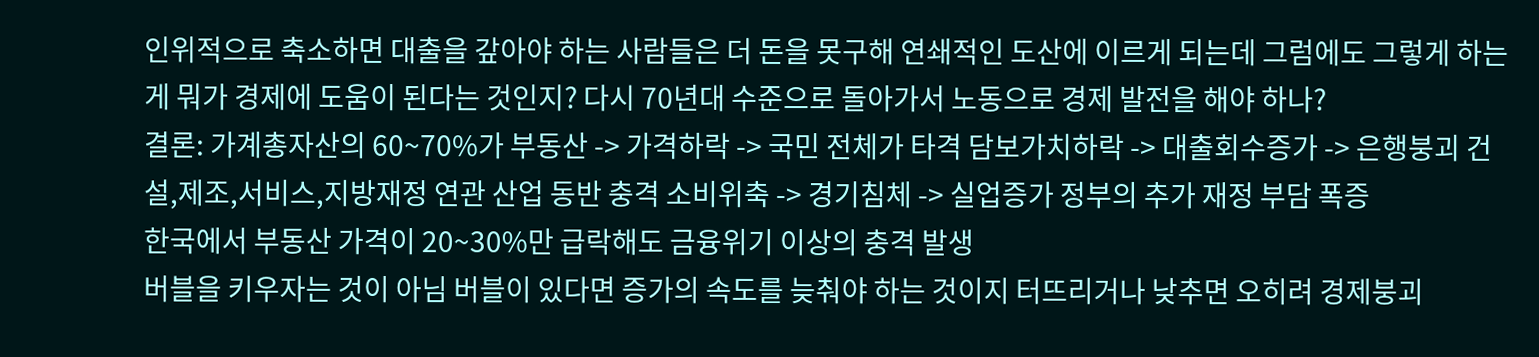인위적으로 축소하면 대출을 갚아야 하는 사람들은 더 돈을 못구해 연쇄적인 도산에 이르게 되는데 그럼에도 그렇게 하는게 뭐가 경제에 도움이 된다는 것인지? 다시 70년대 수준으로 돌아가서 노동으로 경제 발전을 해야 하나?
결론: 가계총자산의 60~70%가 부동산 -> 가격하락 -> 국민 전체가 타격 담보가치하락 -> 대출회수증가 -> 은행붕괴 건설,제조,서비스,지방재정 연관 산업 동반 충격 소비위축 -> 경기침체 -> 실업증가 정부의 추가 재정 부담 폭증
한국에서 부동산 가격이 20~30%만 급락해도 금융위기 이상의 충격 발생
버블을 키우자는 것이 아님 버블이 있다면 증가의 속도를 늦춰야 하는 것이지 터뜨리거나 낮추면 오히려 경제붕괴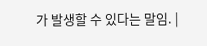가 발생할 수 있다는 말임. |